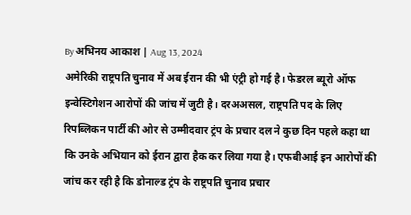By अभिनय आकाश | Aug 13, 2024
अमेरिकी राष्ट्रपति चुनाव में अब ईरान की भी एंट्री हो गई है। फेडरल ब्यूरो ऑफ इन्वेस्टिगेशन आरोपों की जांच में जुटी है। दरअअसल, राष्ट्रपति पद के लिए रिपब्लिकन पार्टी की ओर से उम्मीदवार ट्रंप के प्रचार दल ने कुछ दिन पहले कहा था कि उनके अभियान को ईरान द्वारा हैक कर लिया गया है। एफबीआई इन आरोपों की जांच कर रही है कि डोनाल्ड ट्रंप के राष्ट्रपति चुनाव प्रचार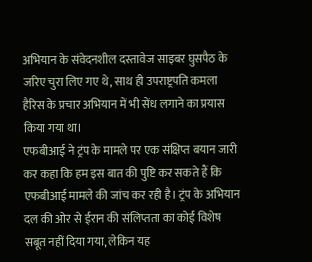अभियान के संवेदनशील दस्तावेज साइबर घुसपैठ के जरिए चुरा लिए गए थे, साथ ही उपराष्ट्रपति कमला हैरिस के प्रचार अभियान में भी सेंध लगाने का प्रयास किया गया था।
एफबीआई ने ट्रंप के मामले पर एक संक्षिप्त बयान जारी कर कहा कि हम इस बात की पुष्टि कर सकते हैं कि एफबीआई मामले की जांच कर रही है। ट्रंप के अभियान दल की ओर से ईरान की संलिप्तता का कोई विशेष सबूत नहीं दिया गया, लेकिन यह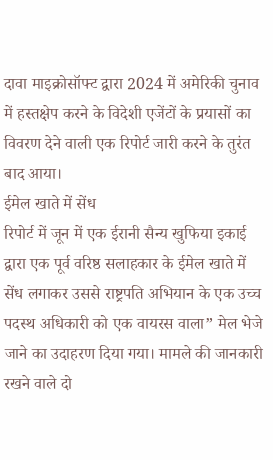दावा माइक्रोसॉफ्ट द्वारा 2024 में अमेरिकी चुनाव में हस्तक्षेप करने के विदेशी एजेंटों के प्रयासों का विवरण देने वाली एक रिपोर्ट जारी करने के तुरंत बाद आया।
ईमेल खाते में सेंध
रिपोर्ट में जून में एक ईरानी सैन्य खुफिया इकाई द्वारा एक पूर्व वरिष्ठ सलाहकार के ईमेल खाते में सेंध लगाकर उससे राष्ट्रपति अभियान के एक उच्च पदस्थ अधिकारी को एक वायरस वाला” मेल भेजे जाने का उदाहरण दिया गया। मामले की जानकारी रखने वाले दो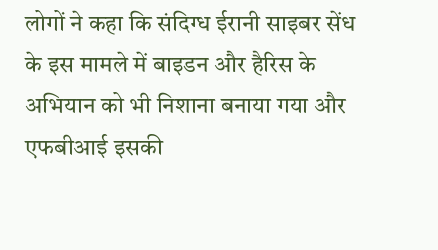लोगों ने कहा कि संदिग्ध ईरानी साइबर सेंध के इस मामले में बाइडन और हैरिस के अभियान को भी निशाना बनाया गया और एफबीआई इसकी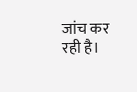जांच कर रही है।